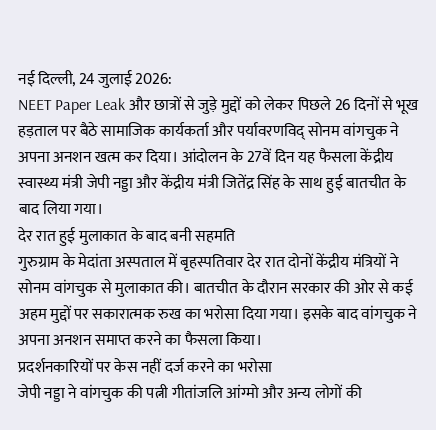नई दिल्ली, 24 जुलाई 2026:
NEET Paper Leak और छात्रों से जुड़े मुद्दों को लेकर पिछले 26 दिनों से भूख हड़ताल पर बैठे सामाजिक कार्यकर्ता और पर्यावरणविद् सोनम वांगचुक ने अपना अनशन खत्म कर दिया। आंदोलन के 27वें दिन यह फैसला केंद्रीय स्वास्थ्य मंत्री जेपी नड्डा और केंद्रीय मंत्री जितेंद्र सिंह के साथ हुई बातचीत के बाद लिया गया।
देर रात हुई मुलाकात के बाद बनी सहमति
गुरुग्राम के मेदांता अस्पताल में बृहस्पतिवार देर रात दोनों केंद्रीय मंत्रियों ने सोनम वांगचुक से मुलाकात की। बातचीत के दौरान सरकार की ओर से कई अहम मुद्दों पर सकारात्मक रुख का भरोसा दिया गया। इसके बाद वांगचुक ने अपना अनशन समाप्त करने का फैसला किया।
प्रदर्शनकारियों पर केस नहीं दर्ज करने का भरोसा
जेपी नड्डा ने वांगचुक की पत्नी गीतांजलि आंग्मो और अन्य लोगों की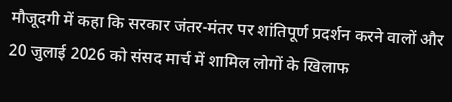मौजूदगी में कहा कि सरकार जंतर-मंतर पर शांतिपूर्ण प्रदर्शन करने वालों और 20 जुलाई 2026 को संसद मार्च में शामिल लोगों के खिलाफ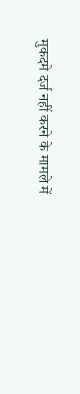मुकदमे दर्ज नहीं करने के मामले में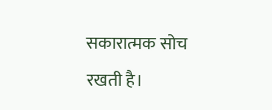सकारात्मक सोच रखती है।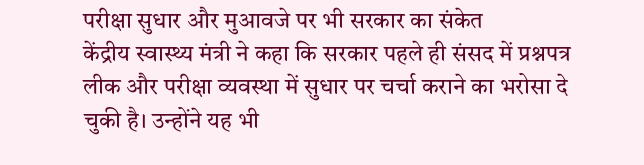परीक्षा सुधार और मुआवजे पर भी सरकार का संकेत
केंद्रीय स्वास्थ्य मंत्री ने कहा कि सरकार पहले ही संसद में प्रश्नपत्र लीक और परीक्षा व्यवस्था में सुधार पर चर्चा कराने का भरोसा दे चुकी है। उन्होंने यह भी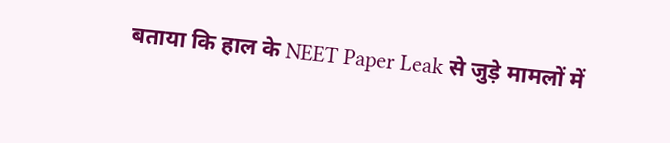बताया कि हाल के NEET Paper Leak से जुड़े मामलों में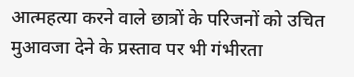आत्महत्या करने वाले छात्रों के परिजनों को उचित मुआवजा देने के प्रस्ताव पर भी गंभीरता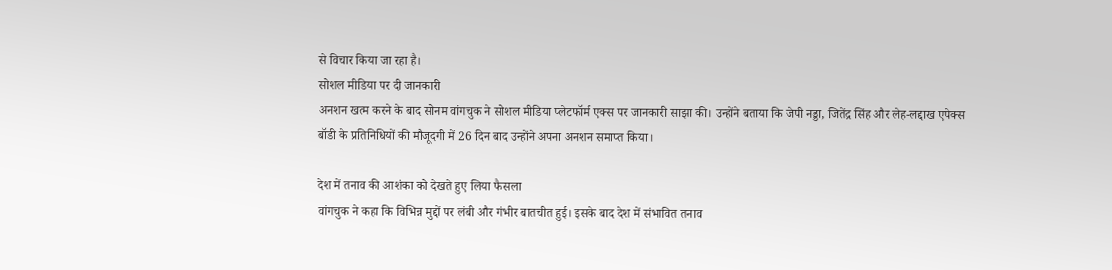से विचार किया जा रहा है।
सोशल मीडिया पर दी जानकारी
अनशन खत्म करने के बाद सोनम वांगचुक ने सोशल मीडिया प्लेटफॉर्म एक्स पर जानकारी साझा की। उन्होंने बताया कि जेपी नड्डा, जितेंद्र सिंह और लेह-लद्दाख एपेक्स बॉडी के प्रतिनिधियों की मौजूदगी में 26 दिन बाद उन्होंने अपना अनशन समाप्त किया।

देश में तनाव की आशंका को देखते हुए लिया फैसला
वांगचुक ने कहा कि विभिन्न मुद्दों पर लंबी और गंभीर बातचीत हुई। इसके बाद देश में संभावित तनाव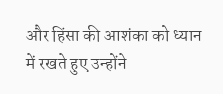और हिंसा की आशंका को ध्यान में रखते हुए उन्होंने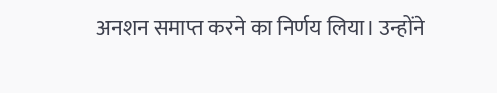अनशन समाप्त करने का निर्णय लिया। उन्होंने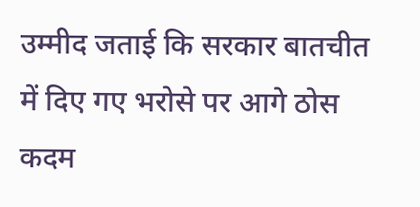उम्मीद जताई कि सरकार बातचीत में दिए गए भरोसे पर आगे ठोस कदम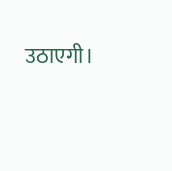उठाएगी।